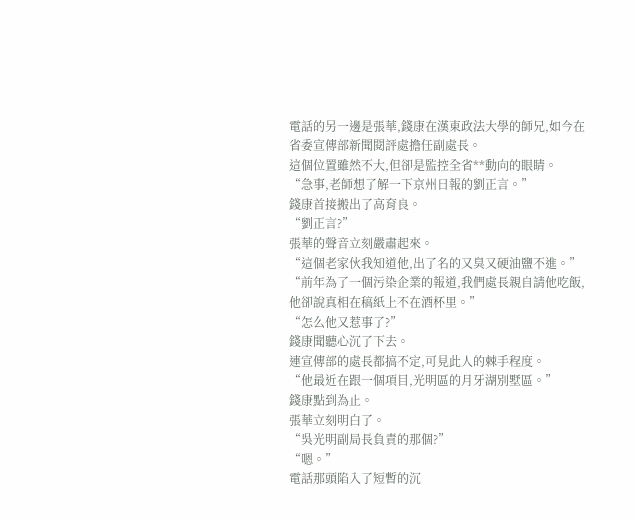電話的另一邊是張華,錢康在漢東政法大學的師兄,如今在省委宣傳部新聞閱評處擔任副處長。
這個位置雖然不大,但卻是監控全省**動向的眼睛。
“急事,老師想了解一下京州日報的劉正言。”
錢康首接搬出了高育良。
“劉正言?”
張華的聲音立刻嚴肅起來。
“這個老家伙我知道他,出了名的又臭又硬油鹽不進。”
“前年為了一個污染企業的報道,我們處長親自請他吃飯,他卻說真相在稿紙上不在酒杯里。”
“怎么他又惹事了?”
錢康聞聽心沉了下去。
連宣傳部的處長都搞不定,可見此人的棘手程度。
“他最近在跟一個項目,光明區的月牙湖別墅區。”
錢康點到為止。
張華立刻明白了。
“吳光明副局長負責的那個?”
“嗯。”
電話那頭陷入了短暫的沉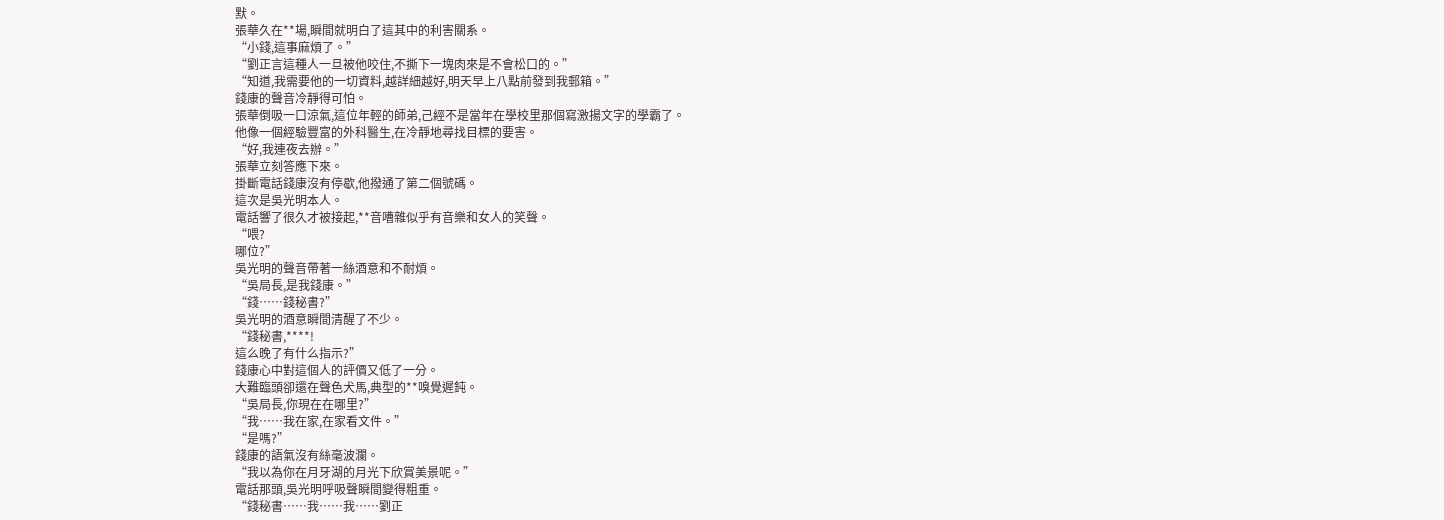默。
張華久在**場,瞬間就明白了這其中的利害關系。
“小錢,這事麻煩了。”
“劉正言這種人一旦被他咬住,不撕下一塊肉來是不會松口的。”
“知道,我需要他的一切資料,越詳細越好,明天早上八點前發到我郵箱。”
錢康的聲音冷靜得可怕。
張華倒吸一口涼氣,這位年輕的師弟,己經不是當年在學校里那個寫激揚文字的學霸了。
他像一個經驗豐富的外科醫生,在冷靜地尋找目標的要害。
“好,我連夜去辦。”
張華立刻答應下來。
掛斷電話錢康沒有停歇,他撥通了第二個號碼。
這次是吳光明本人。
電話響了很久才被接起,**音嘈雜似乎有音樂和女人的笑聲。
“喂?
哪位?”
吳光明的聲音帶著一絲酒意和不耐煩。
“吳局長,是我錢康。”
“錢……錢秘書?”
吳光明的酒意瞬間清醒了不少。
“錢秘書,****!
這么晚了有什么指示?”
錢康心中對這個人的評價又低了一分。
大難臨頭卻還在聲色犬馬,典型的**嗅覺遲鈍。
“吳局長,你現在在哪里?”
“我……我在家,在家看文件。”
“是嗎?”
錢康的語氣沒有絲毫波瀾。
“我以為你在月牙湖的月光下欣賞美景呢。”
電話那頭,吳光明呼吸聲瞬間變得粗重。
“錢秘書……我……我……劉正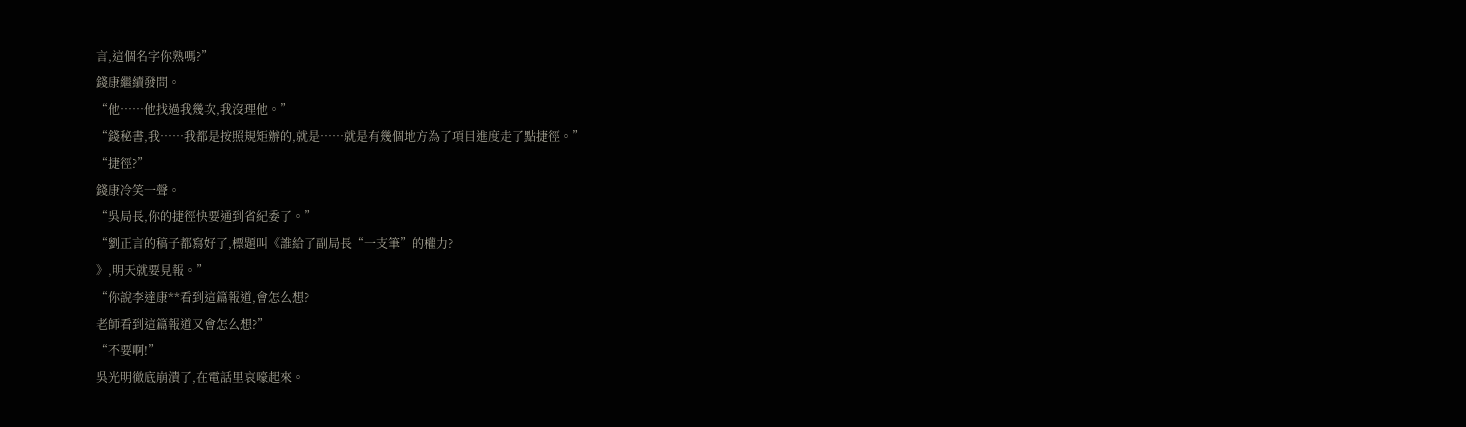言,這個名字你熟嗎?”
錢康繼續發問。
“他……他找過我幾次,我沒理他。”
“錢秘書,我……我都是按照規矩辦的,就是……就是有幾個地方為了項目進度走了點捷徑。”
“捷徑?”
錢康冷笑一聲。
“吳局長,你的捷徑快要通到省紀委了。”
“劉正言的稿子都寫好了,標題叫《誰給了副局長“一支筆”的權力?
》,明天就要見報。”
“你說李達康**看到這篇報道,會怎么想?
老師看到這篇報道又會怎么想?”
“不要啊!”
吳光明徹底崩潰了,在電話里哀嚎起來。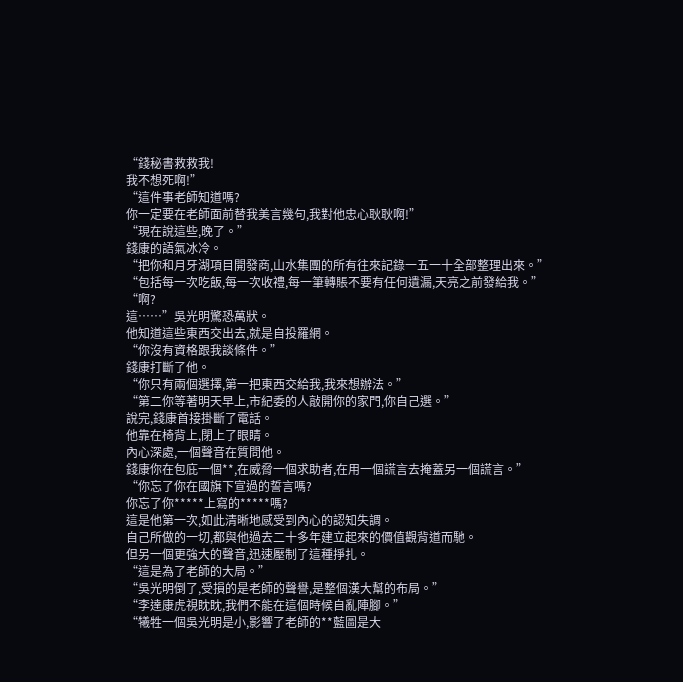“錢秘書救救我!
我不想死啊!”
“這件事老師知道嗎?
你一定要在老師面前替我美言幾句,我對他忠心耿耿啊!”
“現在說這些,晚了。”
錢康的語氣冰冷。
“把你和月牙湖項目開發商,山水集團的所有往來記錄一五一十全部整理出來。”
“包括每一次吃飯,每一次收禮,每一筆轉賬不要有任何遺漏,天亮之前發給我。”
“啊?
這……”吳光明驚恐萬狀。
他知道這些東西交出去,就是自投羅網。
“你沒有資格跟我談條件。”
錢康打斷了他。
“你只有兩個選擇,第一把東西交給我,我來想辦法。”
“第二你等著明天早上,市紀委的人敲開你的家門,你自己選。”
說完,錢康首接掛斷了電話。
他靠在椅背上,閉上了眼睛。
內心深處,一個聲音在質問他。
錢康你在包庇一個**,在威脅一個求助者,在用一個謊言去掩蓋另一個謊言。”
“你忘了你在國旗下宣過的誓言嗎?
你忘了你*****上寫的*****嗎?
這是他第一次,如此清晰地感受到內心的認知失調。
自己所做的一切,都與他過去二十多年建立起來的價值觀背道而馳。
但另一個更強大的聲音,迅速壓制了這種掙扎。
“這是為了老師的大局。”
“吳光明倒了,受損的是老師的聲譽,是整個漢大幫的布局。”
“李達康虎視眈眈,我們不能在這個時候自亂陣腳。”
“犧牲一個吳光明是小,影響了老師的**藍圖是大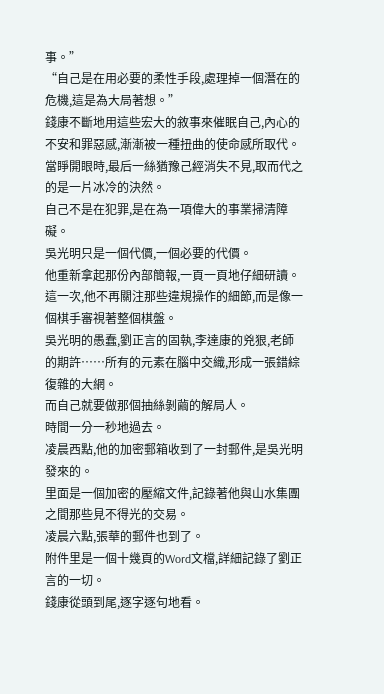事。”
“自己是在用必要的柔性手段,處理掉一個潛在的危機,這是為大局著想。”
錢康不斷地用這些宏大的敘事來催眠自己,內心的不安和罪惡感,漸漸被一種扭曲的使命感所取代。
當睜開眼時,最后一絲猶豫己經消失不見,取而代之的是一片冰冷的決然。
自己不是在犯罪,是在為一項偉大的事業掃清障礙。
吳光明只是一個代價,一個必要的代價。
他重新拿起那份內部簡報,一頁一頁地仔細研讀。
這一次,他不再關注那些違規操作的細節,而是像一個棋手審視著整個棋盤。
吳光明的愚蠢,劉正言的固執,李達康的兇狠,老師的期許……所有的元素在腦中交織,形成一張錯綜復雜的大網。
而自己就要做那個抽絲剝繭的解局人。
時間一分一秒地過去。
凌晨西點,他的加密郵箱收到了一封郵件,是吳光明發來的。
里面是一個加密的壓縮文件,記錄著他與山水集團之間那些見不得光的交易。
凌晨六點,張華的郵件也到了。
附件里是一個十幾頁的Word文檔,詳細記錄了劉正言的一切。
錢康從頭到尾,逐字逐句地看。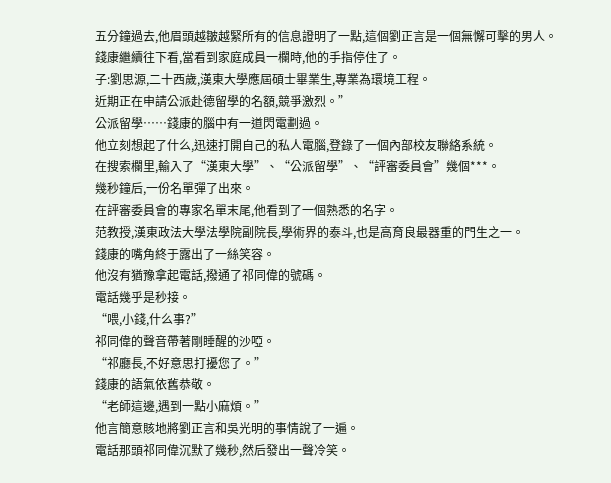五分鐘過去,他眉頭越皺越緊所有的信息證明了一點,這個劉正言是一個無懈可擊的男人。
錢康繼續往下看,當看到家庭成員一欄時,他的手指停住了。
子:劉思源,二十西歲,漢東大學應屆碩士畢業生,專業為環境工程。
近期正在申請公派赴德留學的名額,競爭激烈。”
公派留學……錢康的腦中有一道閃電劃過。
他立刻想起了什么,迅速打開自己的私人電腦,登錄了一個內部校友聯絡系統。
在搜索欄里,輸入了“漢東大學”、“公派留學”、“評審委員會”幾個***。
幾秒鐘后,一份名單彈了出來。
在評審委員會的專家名單末尾,他看到了一個熟悉的名字。
范教授,漢東政法大學法學院副院長,學術界的泰斗,也是高育良最器重的門生之一。
錢康的嘴角終于露出了一絲笑容。
他沒有猶豫拿起電話,撥通了祁同偉的號碼。
電話幾乎是秒接。
“喂,小錢,什么事?”
祁同偉的聲音帶著剛睡醒的沙啞。
“祁廳長,不好意思打擾您了。”
錢康的語氣依舊恭敬。
“老師這邊,遇到一點小麻煩。”
他言簡意賅地將劉正言和吳光明的事情說了一遍。
電話那頭祁同偉沉默了幾秒,然后發出一聲冷笑。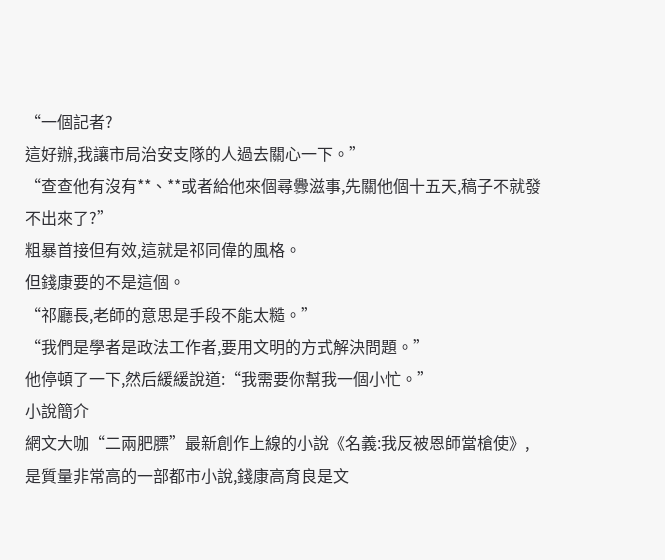“一個記者?
這好辦,我讓市局治安支隊的人過去關心一下。”
“查查他有沒有**、**或者給他來個尋釁滋事,先關他個十五天,稿子不就發不出來了?”
粗暴首接但有效,這就是祁同偉的風格。
但錢康要的不是這個。
“祁廳長,老師的意思是手段不能太糙。”
“我們是學者是政法工作者,要用文明的方式解決問題。”
他停頓了一下,然后緩緩說道:“我需要你幫我一個小忙。”
小說簡介
網文大咖“二兩肥膘”最新創作上線的小說《名義:我反被恩師當槍使》,是質量非常高的一部都市小說,錢康高育良是文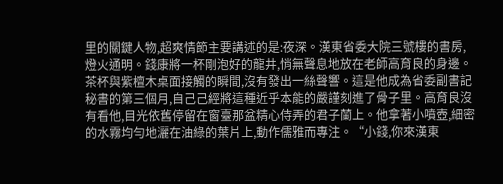里的關鍵人物,超爽情節主要講述的是:夜深。漢東省委大院三號樓的書房,燈火通明。錢康將一杯剛泡好的龍井,悄無聲息地放在老師高育良的身邊。茶杯與紫檀木桌面接觸的瞬間,沒有發出一絲聲響。這是他成為省委副書記秘書的第三個月,自己己經將這種近乎本能的嚴謹刻進了骨子里。高育良沒有看他,目光依舊停留在窗臺那盆精心侍弄的君子蘭上。他拿著小噴壺,細密的水霧均勻地灑在油綠的葉片上,動作儒雅而專注。“小錢,你來漢東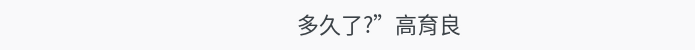多久了?”高育良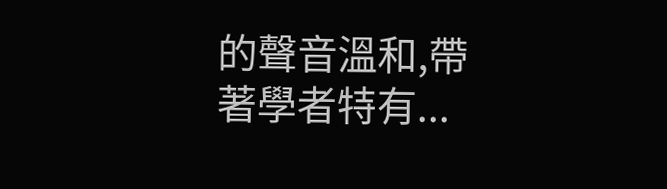的聲音溫和,帶著學者特有...